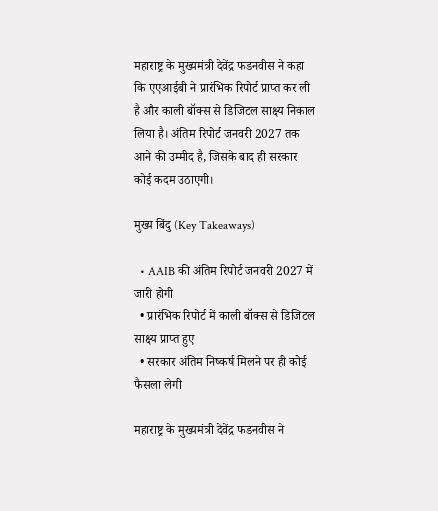महाराष्ट्र के मुख्यमंत्री देवेंद्र फडनवीस ने कहा कि एएआईबी ने प्रारंभिक रिपोर्ट प्राप्त कर ली है और काली बॉक्स से डिजिटल साक्ष्य निकाल लिया है। अंतिम रिपोर्ट जनवरी 2027 तक आने की उम्मीद है, जिसके बाद ही सरकार कोई कदम उठाएगी।

मुख्य बिंदु (Key Takeaways)

  • AAIB की अंतिम रिपोर्ट जनवरी 2027 में जारी होगी
  • प्रारंभिक रिपोर्ट में काली बॉक्स से डिजिटल साक्ष्य प्राप्त हुए
  • सरकार अंतिम निष्कर्ष मिलने पर ही कोई फैसला लेगी

महाराष्ट्र के मुख्यमंत्री देवेंद्र फडनवीस ने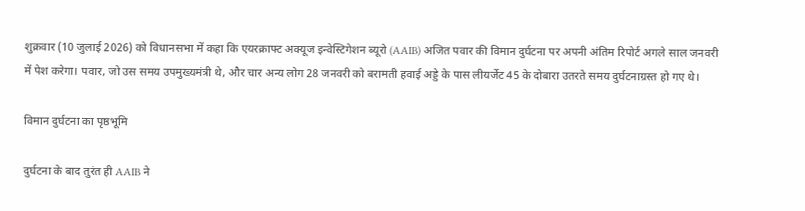शुक्रवार (10 जुलाई 2026) को विधानसभा में कहा कि एयरक्राफ्ट अक्यूज इन्वेस्टिगेशन ब्यूरो (AAIB) अजित पवार की विमान दुर्घटना पर अपनी अंतिम रिपोर्ट अगले साल जनवरी में पेश करेगा। पवार, जो उस समय उपमुख्यमंत्री थे, और चार अन्य लोग 28 जनवरी को बरामती हवाई अड्डे के पास लीयर्जेट 45 के दोबारा उतरते समय दुर्घटनाग्रस्त हो गए थे।

विमान दुर्घटना का पृष्ठभूमि

दुर्घटना के बाद तुरंत ही AAIB ने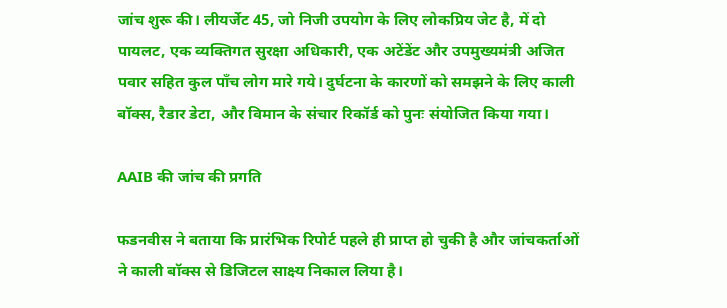जांच शुरू की। लीयर्जेट 45, जो निजी उपयोग के लिए लोकप्रिय जेट है, में दो पायलट, एक व्यक्तिगत सुरक्षा अधिकारी, एक अटेंडेंट और उपमुख्यमंत्री अजित पवार सहित कुल पाँच लोग मारे गये। दुर्घटना के कारणों को समझने के लिए काली बॉक्स, रैडार डेटा, और विमान के संचार रिकॉर्ड को पुनः संयोजित किया गया।

AAIB की जांच की प्रगति

फडनवीस ने बताया कि प्रारंभिक रिपोर्ट पहले ही प्राप्त हो चुकी है और जांचकर्ताओं ने काली बॉक्स से डिजिटल साक्ष्य निकाल लिया है।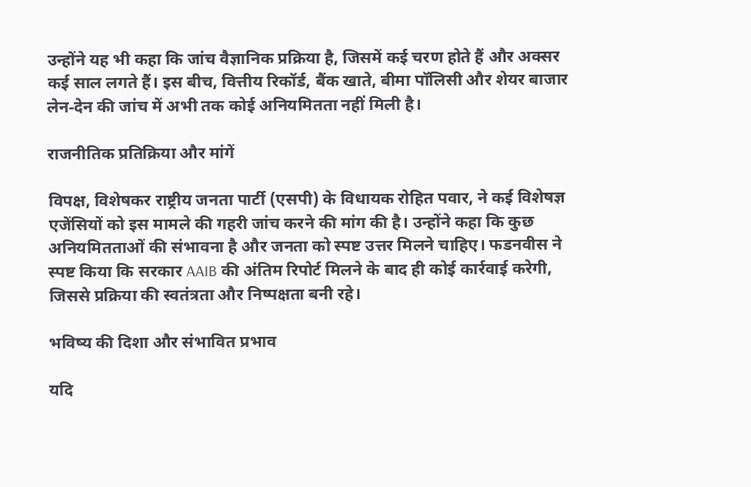उन्होंने यह भी कहा कि जांच वैज्ञानिक प्रक्रिया है, जिसमें कई चरण होते हैं और अक्सर कई साल लगते हैं। इस बीच, वित्तीय रिकॉर्ड, बैंक खाते, बीमा पॉलिसी और शेयर बाजार लेन‑देन की जांच में अभी तक कोई अनियमितता नहीं मिली है।

राजनीतिक प्रतिक्रिया और मांगें

विपक्ष, विशेषकर राष्ट्रीय जनता पार्टी (एसपी) के विधायक रोहित पवार, ने कई विशेषज्ञ एजेंसियों को इस मामले की गहरी जांच करने की मांग की है। उन्होंने कहा कि कुछ अनियमितताओं की संभावना है और जनता को स्पष्ट उत्तर मिलने चाहिए। फडनवीस ने स्पष्ट किया कि सरकार AAIB की अंतिम रिपोर्ट मिलने के बाद ही कोई कार्रवाई करेगी, जिससे प्रक्रिया की स्वतंत्रता और निष्पक्षता बनी रहे।

भविष्य की दिशा और संभावित प्रभाव

यदि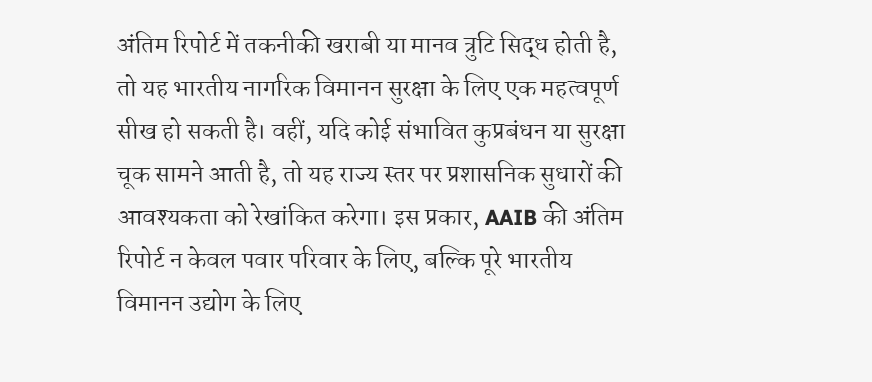अंतिम रिपोर्ट में तकनीकी खराबी या मानव त्रुटि सिद्ध होती है, तो यह भारतीय नागरिक विमानन सुरक्षा के लिए एक महत्वपूर्ण सीख हो सकती है। वहीं, यदि कोई संभावित कुप्रबंधन या सुरक्षा चूक सामने आती है, तो यह राज्य स्तर पर प्रशासनिक सुधारों की आवश्यकता को रेखांकित करेगा। इस प्रकार, AAIB की अंतिम रिपोर्ट न केवल पवार परिवार के लिए, बल्कि पूरे भारतीय विमानन उद्योग के लिए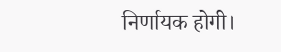निर्णायक होगी।